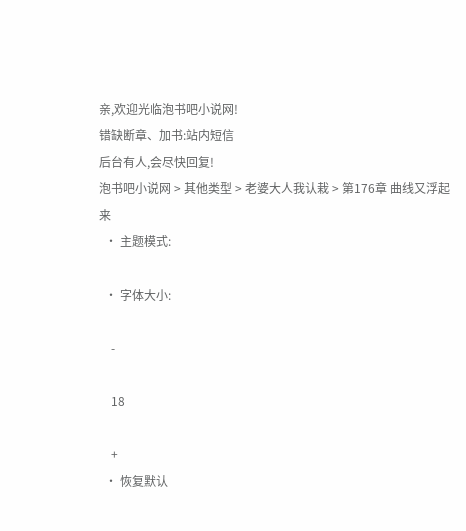亲,欢迎光临泡书吧小说网!
错缺断章、加书:站内短信
后台有人,会尽快回复!
泡书吧小说网 > 其他类型 > 老婆大人我认栽 > 第176章 曲线又浮起来
  • 主题模式:

  • 字体大小:

    -

    18

    +
  • 恢复默认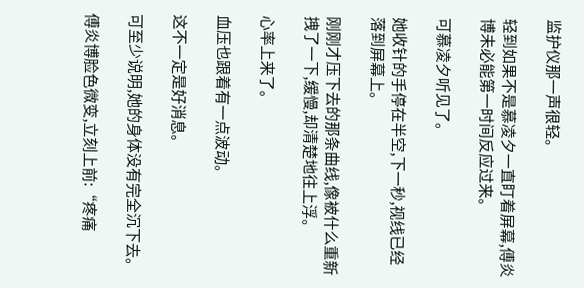监护仪那一声很轻。

轻到如果不是慕凌夕一直盯着屏幕,傅炎博未必能第一时间反应过来。

可慕凌夕听见了。

她收针的手停在半空,下一秒,视线已经落到屏幕上。

刚刚才压下去的那条曲线,像被什么重新拽了一下,缓慢,却清楚地往上浮。

心率上来了。

血压也跟着有一点波动。

这不一定是好消息。

可至少说明,她的身体没有完全沉下去。

傅炎博脸色微变,立刻上前:“疼痛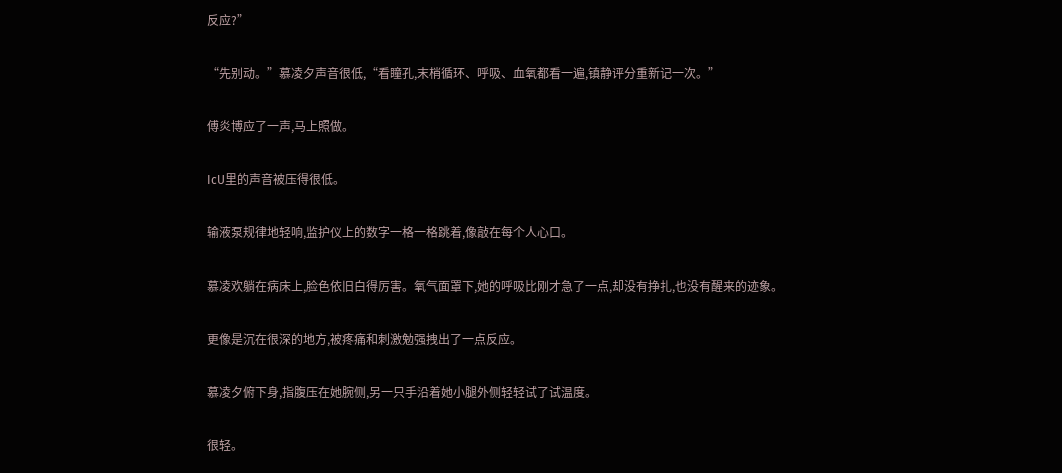反应?”

“先别动。”慕凌夕声音很低,“看瞳孔,末梢循环、呼吸、血氧都看一遍,镇静评分重新记一次。”

傅炎博应了一声,马上照做。

IcU里的声音被压得很低。

输液泵规律地轻响,监护仪上的数字一格一格跳着,像敲在每个人心口。

慕凌欢躺在病床上,脸色依旧白得厉害。氧气面罩下,她的呼吸比刚才急了一点,却没有挣扎,也没有醒来的迹象。

更像是沉在很深的地方,被疼痛和刺激勉强拽出了一点反应。

慕凌夕俯下身,指腹压在她腕侧,另一只手沿着她小腿外侧轻轻试了试温度。

很轻。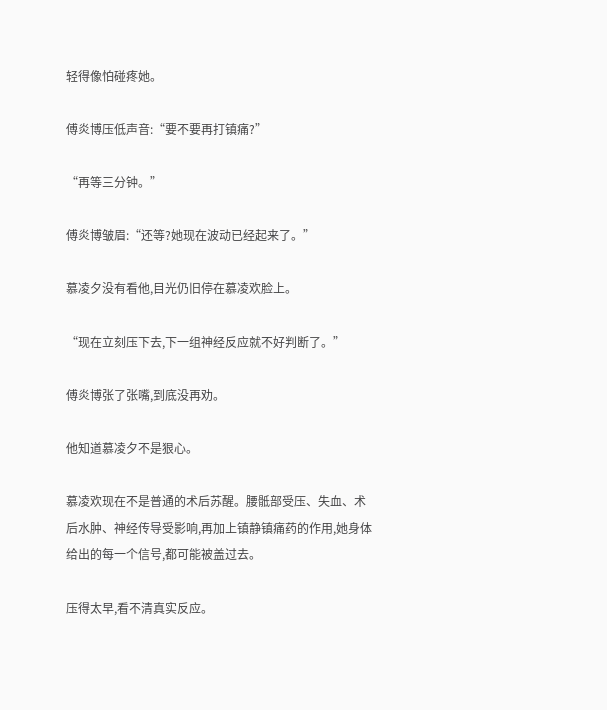轻得像怕碰疼她。

傅炎博压低声音:“要不要再打镇痛?”

“再等三分钟。”

傅炎博皱眉:“还等?她现在波动已经起来了。”

慕凌夕没有看他,目光仍旧停在慕凌欢脸上。

“现在立刻压下去,下一组神经反应就不好判断了。”

傅炎博张了张嘴,到底没再劝。

他知道慕凌夕不是狠心。

慕凌欢现在不是普通的术后苏醒。腰骶部受压、失血、术后水肿、神经传导受影响,再加上镇静镇痛药的作用,她身体给出的每一个信号,都可能被盖过去。

压得太早,看不清真实反应。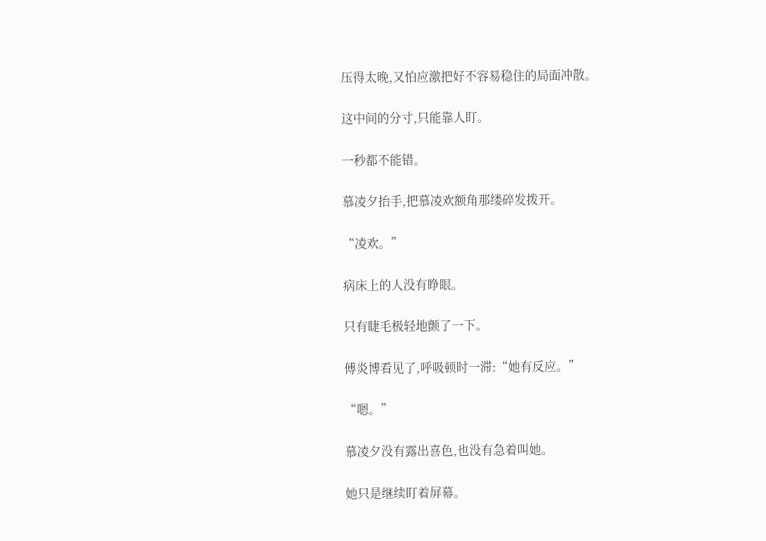压得太晚,又怕应激把好不容易稳住的局面冲散。

这中间的分寸,只能靠人盯。

一秒都不能错。

慕凌夕抬手,把慕凌欢额角那缕碎发拨开。

“凌欢。”

病床上的人没有睁眼。

只有睫毛极轻地颤了一下。

傅炎博看见了,呼吸顿时一滞:“她有反应。”

“嗯。”

慕凌夕没有露出喜色,也没有急着叫她。

她只是继续盯着屏幕。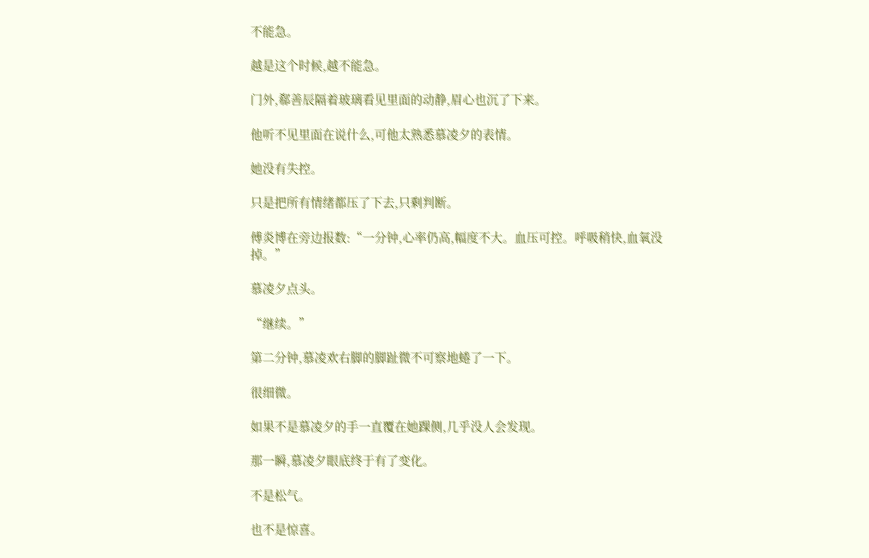不能急。

越是这个时候,越不能急。

门外,郗善辰隔着玻璃看见里面的动静,眉心也沉了下来。

他听不见里面在说什么,可他太熟悉慕凌夕的表情。

她没有失控。

只是把所有情绪都压了下去,只剩判断。

傅炎博在旁边报数:“一分钟,心率仍高,幅度不大。血压可控。呼吸稍快,血氧没掉。”

慕凌夕点头。

“继续。”

第二分钟,慕凌欢右脚的脚趾微不可察地蜷了一下。

很细微。

如果不是慕凌夕的手一直覆在她踝侧,几乎没人会发现。

那一瞬,慕凌夕眼底终于有了变化。

不是松气。

也不是惊喜。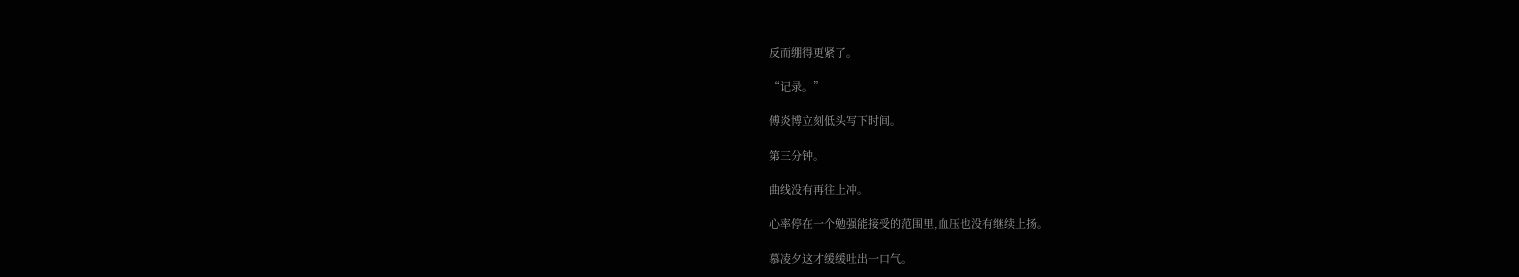反而绷得更紧了。

“记录。”

傅炎博立刻低头写下时间。

第三分钟。

曲线没有再往上冲。

心率停在一个勉强能接受的范围里,血压也没有继续上扬。

慕凌夕这才缓缓吐出一口气。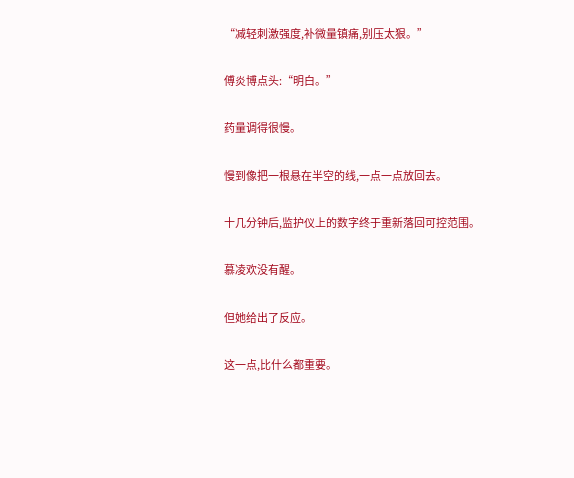“减轻刺激强度,补微量镇痛,别压太狠。”

傅炎博点头:“明白。”

药量调得很慢。

慢到像把一根悬在半空的线,一点一点放回去。

十几分钟后,监护仪上的数字终于重新落回可控范围。

慕凌欢没有醒。

但她给出了反应。

这一点,比什么都重要。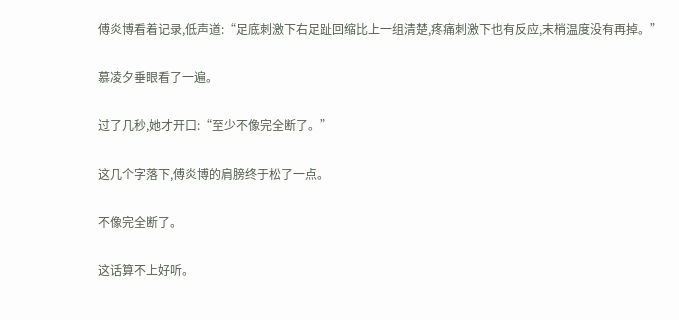傅炎博看着记录,低声道:“足底刺激下右足趾回缩比上一组清楚,疼痛刺激下也有反应,末梢温度没有再掉。”

慕凌夕垂眼看了一遍。

过了几秒,她才开口:“至少不像完全断了。”

这几个字落下,傅炎博的肩膀终于松了一点。

不像完全断了。

这话算不上好听。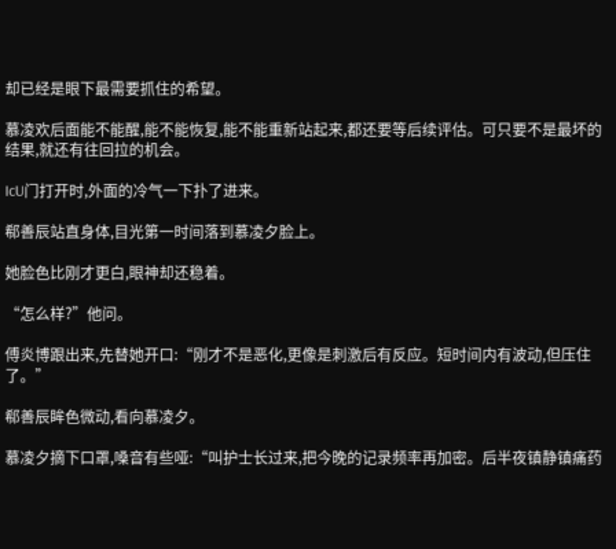却已经是眼下最需要抓住的希望。

慕凌欢后面能不能醒,能不能恢复,能不能重新站起来,都还要等后续评估。可只要不是最坏的结果,就还有往回拉的机会。

IcU门打开时,外面的冷气一下扑了进来。

郗善辰站直身体,目光第一时间落到慕凌夕脸上。

她脸色比刚才更白,眼神却还稳着。

“怎么样?”他问。

傅炎博跟出来,先替她开口:“刚才不是恶化,更像是刺激后有反应。短时间内有波动,但压住了。”

郗善辰眸色微动,看向慕凌夕。

慕凌夕摘下口罩,嗓音有些哑:“叫护士长过来,把今晚的记录频率再加密。后半夜镇静镇痛药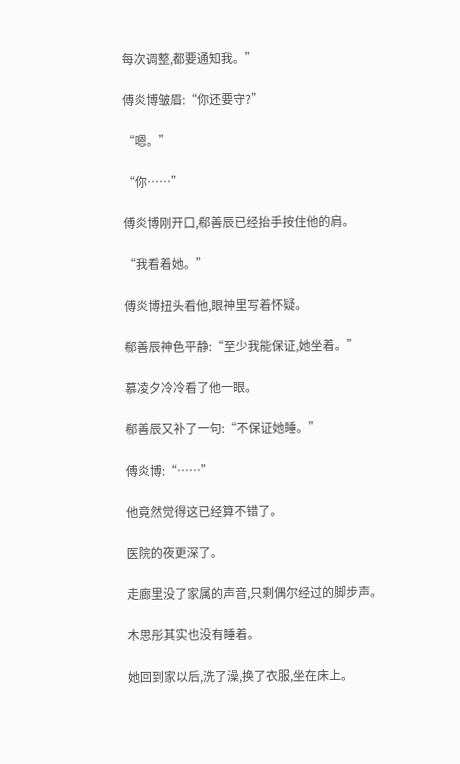每次调整,都要通知我。”

傅炎博皱眉:“你还要守?”

“嗯。”

“你……”

傅炎博刚开口,郗善辰已经抬手按住他的肩。

“我看着她。”

傅炎博扭头看他,眼神里写着怀疑。

郗善辰神色平静:“至少我能保证,她坐着。”

慕凌夕冷冷看了他一眼。

郗善辰又补了一句:“不保证她睡。”

傅炎博:“……”

他竟然觉得这已经算不错了。

医院的夜更深了。

走廊里没了家属的声音,只剩偶尔经过的脚步声。

木思彤其实也没有睡着。

她回到家以后,洗了澡,换了衣服,坐在床上。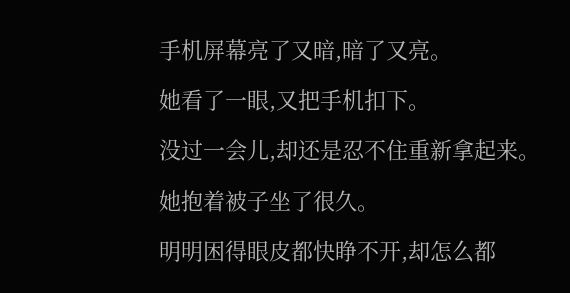手机屏幕亮了又暗,暗了又亮。

她看了一眼,又把手机扣下。

没过一会儿,却还是忍不住重新拿起来。

她抱着被子坐了很久。

明明困得眼皮都快睁不开,却怎么都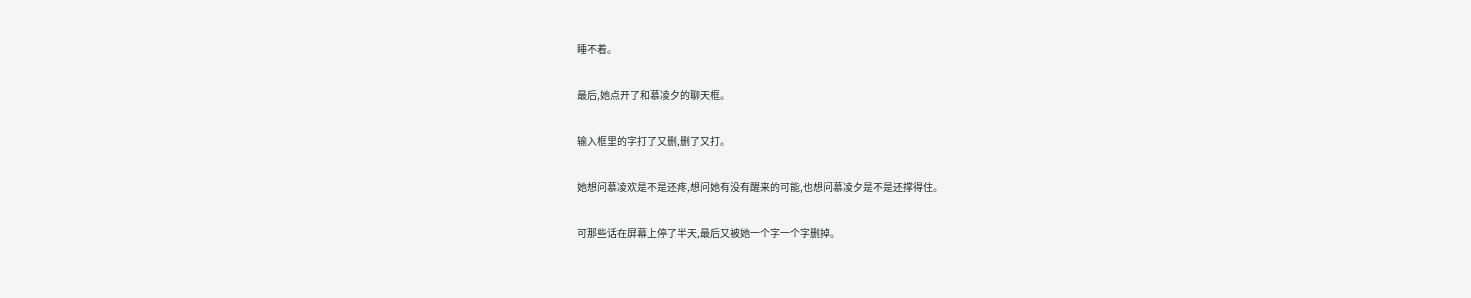睡不着。

最后,她点开了和慕凌夕的聊天框。

输入框里的字打了又删,删了又打。

她想问慕凌欢是不是还疼,想问她有没有醒来的可能,也想问慕凌夕是不是还撑得住。

可那些话在屏幕上停了半天,最后又被她一个字一个字删掉。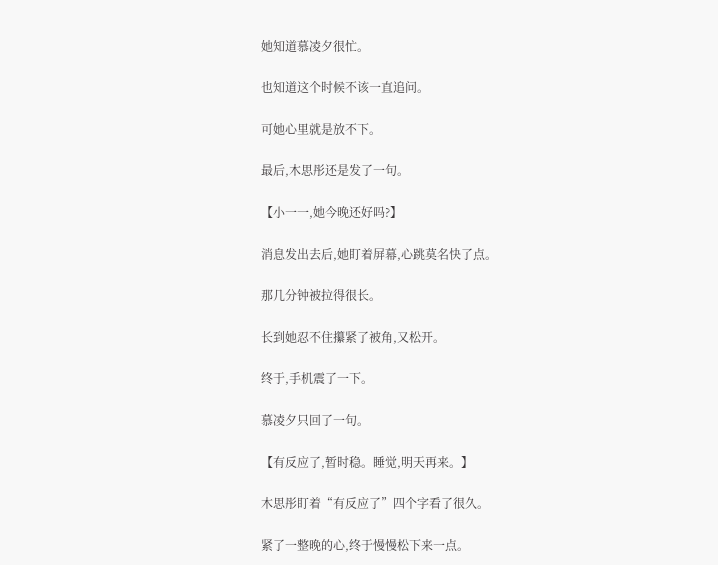她知道慕凌夕很忙。

也知道这个时候不该一直追问。

可她心里就是放不下。

最后,木思彤还是发了一句。

【小一一,她今晚还好吗?】

消息发出去后,她盯着屏幕,心跳莫名快了点。

那几分钟被拉得很长。

长到她忍不住攥紧了被角,又松开。

终于,手机震了一下。

慕凌夕只回了一句。

【有反应了,暂时稳。睡觉,明天再来。】

木思彤盯着“有反应了”四个字看了很久。

紧了一整晚的心,终于慢慢松下来一点。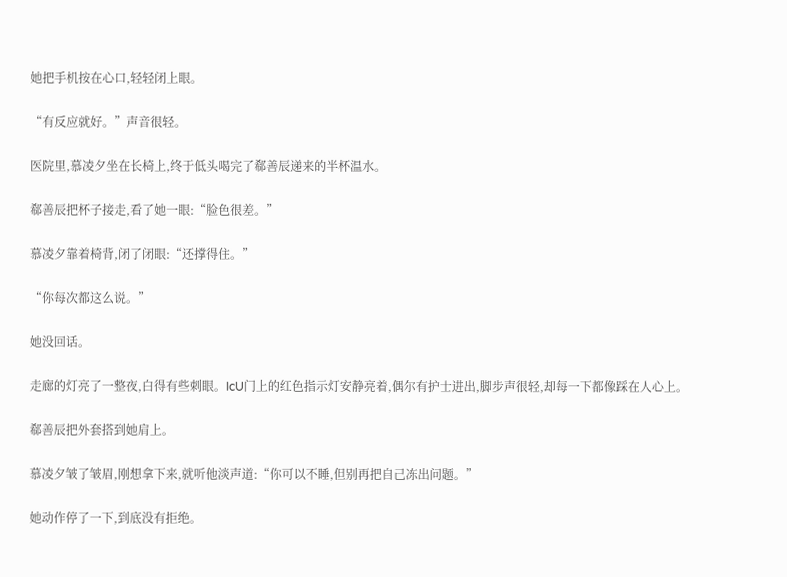她把手机按在心口,轻轻闭上眼。

“有反应就好。”声音很轻。

医院里,慕凌夕坐在长椅上,终于低头喝完了郗善辰递来的半杯温水。

郗善辰把杯子接走,看了她一眼:“脸色很差。”

慕凌夕靠着椅背,闭了闭眼:“还撑得住。”

“你每次都这么说。”

她没回话。

走廊的灯亮了一整夜,白得有些刺眼。IcU门上的红色指示灯安静亮着,偶尔有护士进出,脚步声很轻,却每一下都像踩在人心上。

郗善辰把外套搭到她肩上。

慕凌夕皱了皱眉,刚想拿下来,就听他淡声道:“你可以不睡,但别再把自己冻出问题。”

她动作停了一下,到底没有拒绝。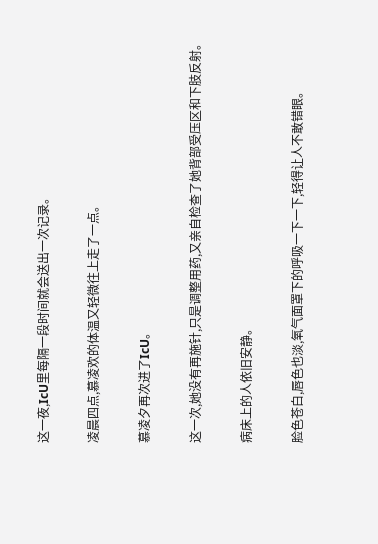这一夜,IcU里每隔一段时间就会送出一次记录。

凌晨四点,慕凌欢的体温又轻微往上走了一点。

慕凌夕再次进了IcU。

这一次,她没有再施针,只是调整用药,又亲自检查了她背部受压区和下肢反射。

病床上的人依旧安静。

脸色苍白,唇色也淡,氧气面罩下的呼吸一下一下,轻得让人不敢错眼。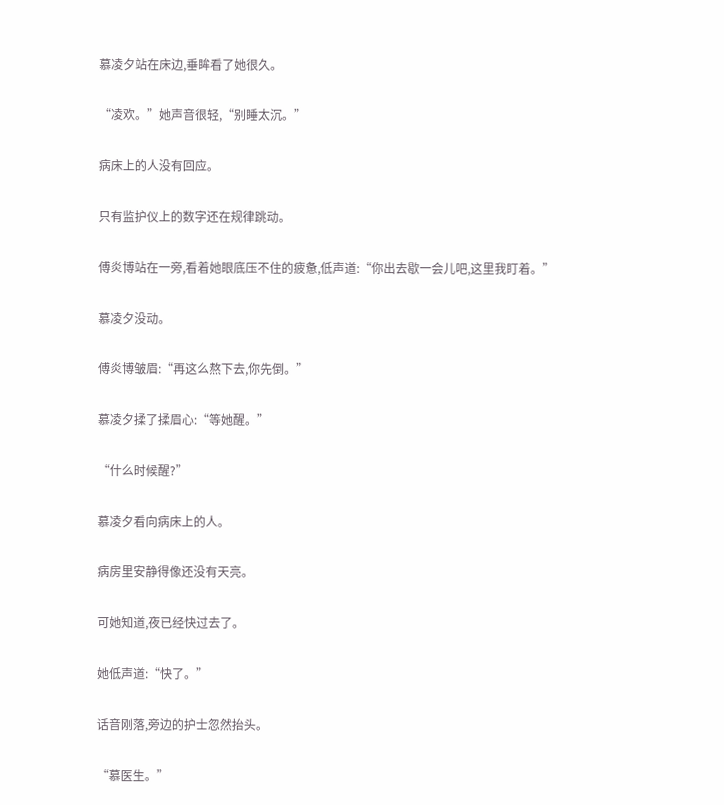慕凌夕站在床边,垂眸看了她很久。

“凌欢。”她声音很轻,“别睡太沉。”

病床上的人没有回应。

只有监护仪上的数字还在规律跳动。

傅炎博站在一旁,看着她眼底压不住的疲惫,低声道:“你出去歇一会儿吧,这里我盯着。”

慕凌夕没动。

傅炎博皱眉:“再这么熬下去,你先倒。”

慕凌夕揉了揉眉心:“等她醒。”

“什么时候醒?”

慕凌夕看向病床上的人。

病房里安静得像还没有天亮。

可她知道,夜已经快过去了。

她低声道:“快了。”

话音刚落,旁边的护士忽然抬头。

“慕医生。”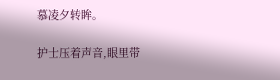慕凌夕转眸。

护士压着声音,眼里带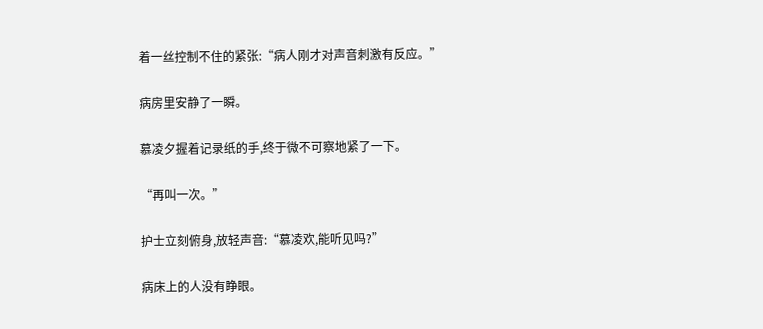着一丝控制不住的紧张:“病人刚才对声音刺激有反应。”

病房里安静了一瞬。

慕凌夕握着记录纸的手,终于微不可察地紧了一下。

“再叫一次。”

护士立刻俯身,放轻声音:“慕凌欢,能听见吗?”

病床上的人没有睁眼。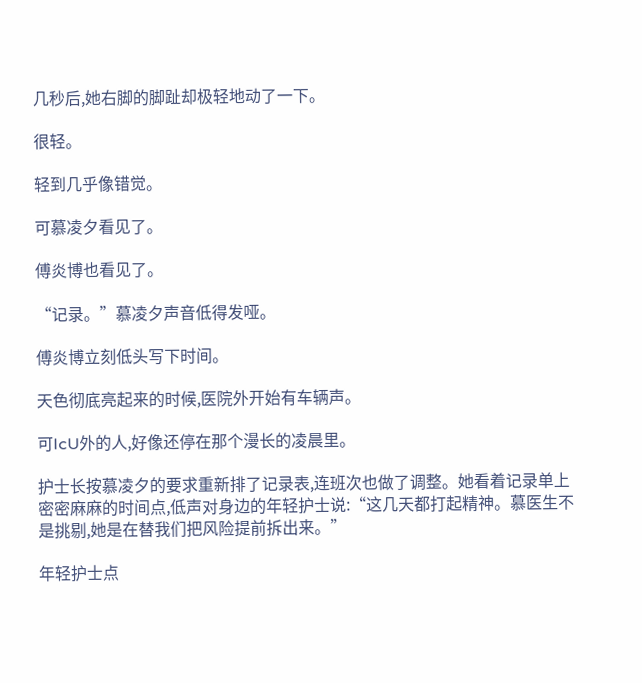几秒后,她右脚的脚趾却极轻地动了一下。

很轻。

轻到几乎像错觉。

可慕凌夕看见了。

傅炎博也看见了。

“记录。”慕凌夕声音低得发哑。

傅炎博立刻低头写下时间。

天色彻底亮起来的时候,医院外开始有车辆声。

可IcU外的人,好像还停在那个漫长的凌晨里。

护士长按慕凌夕的要求重新排了记录表,连班次也做了调整。她看着记录单上密密麻麻的时间点,低声对身边的年轻护士说:“这几天都打起精神。慕医生不是挑剔,她是在替我们把风险提前拆出来。”

年轻护士点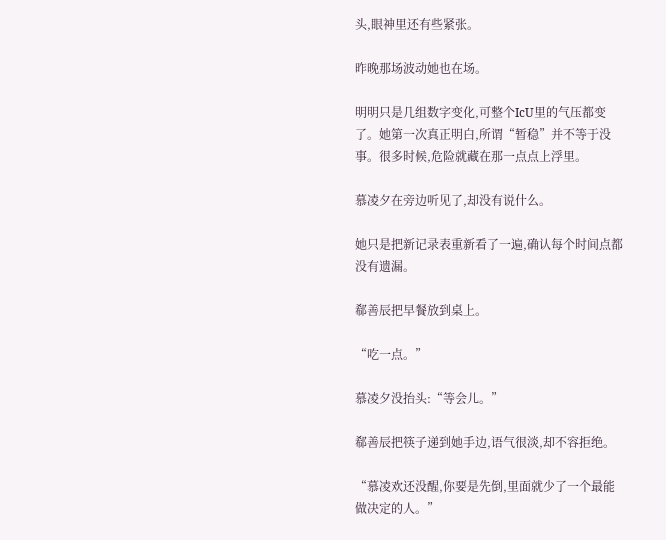头,眼神里还有些紧张。

昨晚那场波动她也在场。

明明只是几组数字变化,可整个IcU里的气压都变了。她第一次真正明白,所谓“暂稳”并不等于没事。很多时候,危险就藏在那一点点上浮里。

慕凌夕在旁边听见了,却没有说什么。

她只是把新记录表重新看了一遍,确认每个时间点都没有遗漏。

郗善辰把早餐放到桌上。

“吃一点。”

慕凌夕没抬头:“等会儿。”

郗善辰把筷子递到她手边,语气很淡,却不容拒绝。

“慕凌欢还没醒,你要是先倒,里面就少了一个最能做决定的人。”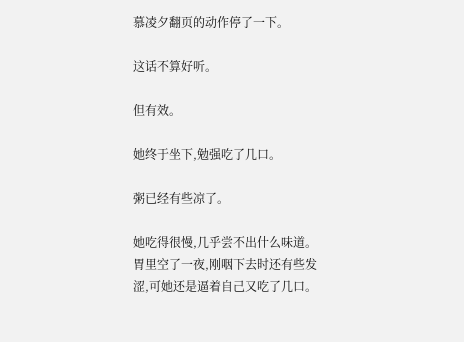慕凌夕翻页的动作停了一下。

这话不算好听。

但有效。

她终于坐下,勉强吃了几口。

粥已经有些凉了。

她吃得很慢,几乎尝不出什么味道。胃里空了一夜,刚咽下去时还有些发涩,可她还是逼着自己又吃了几口。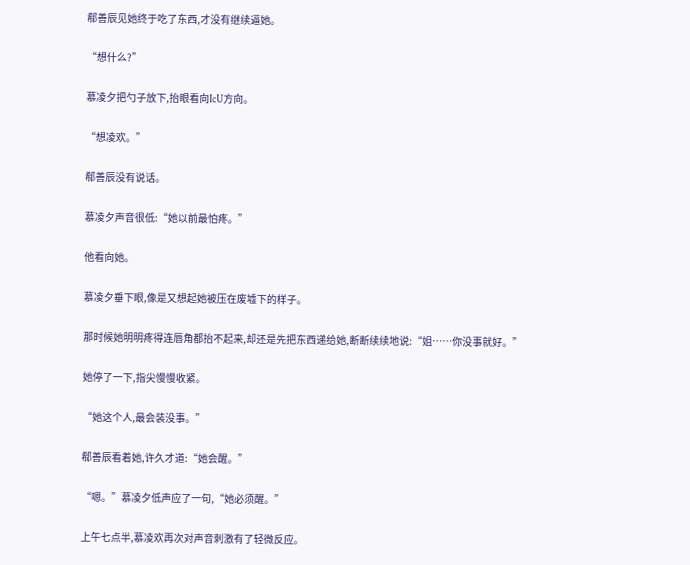郗善辰见她终于吃了东西,才没有继续逼她。

“想什么?”

慕凌夕把勺子放下,抬眼看向IcU方向。

“想凌欢。”

郗善辰没有说话。

慕凌夕声音很低:“她以前最怕疼。”

他看向她。

慕凌夕垂下眼,像是又想起她被压在废墟下的样子。

那时候她明明疼得连唇角都抬不起来,却还是先把东西递给她,断断续续地说:“姐……你没事就好。”

她停了一下,指尖慢慢收紧。

“她这个人,最会装没事。”

郗善辰看着她,许久才道:“她会醒。”

“嗯。”慕凌夕低声应了一句,“她必须醒。”

上午七点半,慕凌欢再次对声音刺激有了轻微反应。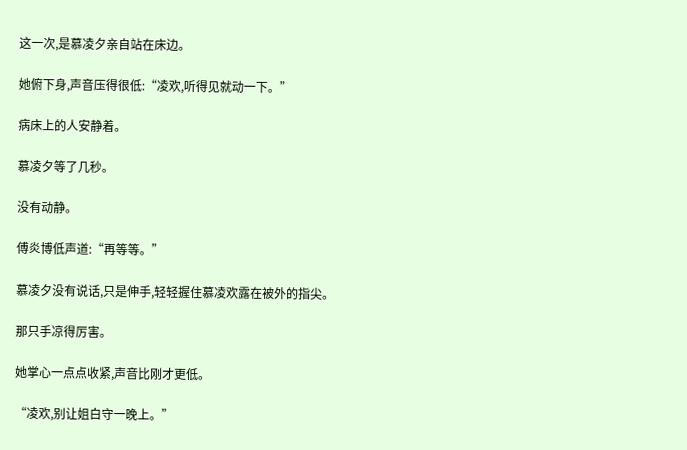这一次,是慕凌夕亲自站在床边。

她俯下身,声音压得很低:“凌欢,听得见就动一下。”

病床上的人安静着。

慕凌夕等了几秒。

没有动静。

傅炎博低声道:“再等等。”

慕凌夕没有说话,只是伸手,轻轻握住慕凌欢露在被外的指尖。

那只手凉得厉害。

她掌心一点点收紧,声音比刚才更低。

“凌欢,别让姐白守一晚上。”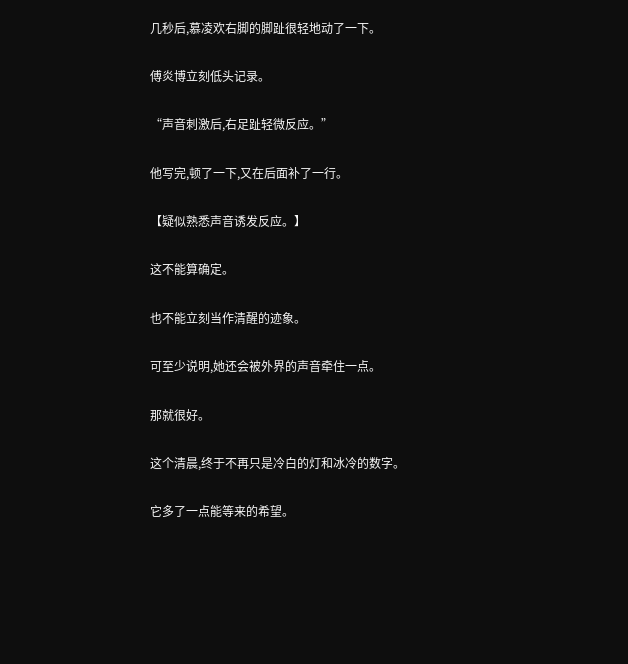几秒后,慕凌欢右脚的脚趾很轻地动了一下。

傅炎博立刻低头记录。

“声音刺激后,右足趾轻微反应。”

他写完,顿了一下,又在后面补了一行。

【疑似熟悉声音诱发反应。】

这不能算确定。

也不能立刻当作清醒的迹象。

可至少说明,她还会被外界的声音牵住一点。

那就很好。

这个清晨,终于不再只是冷白的灯和冰冷的数字。

它多了一点能等来的希望。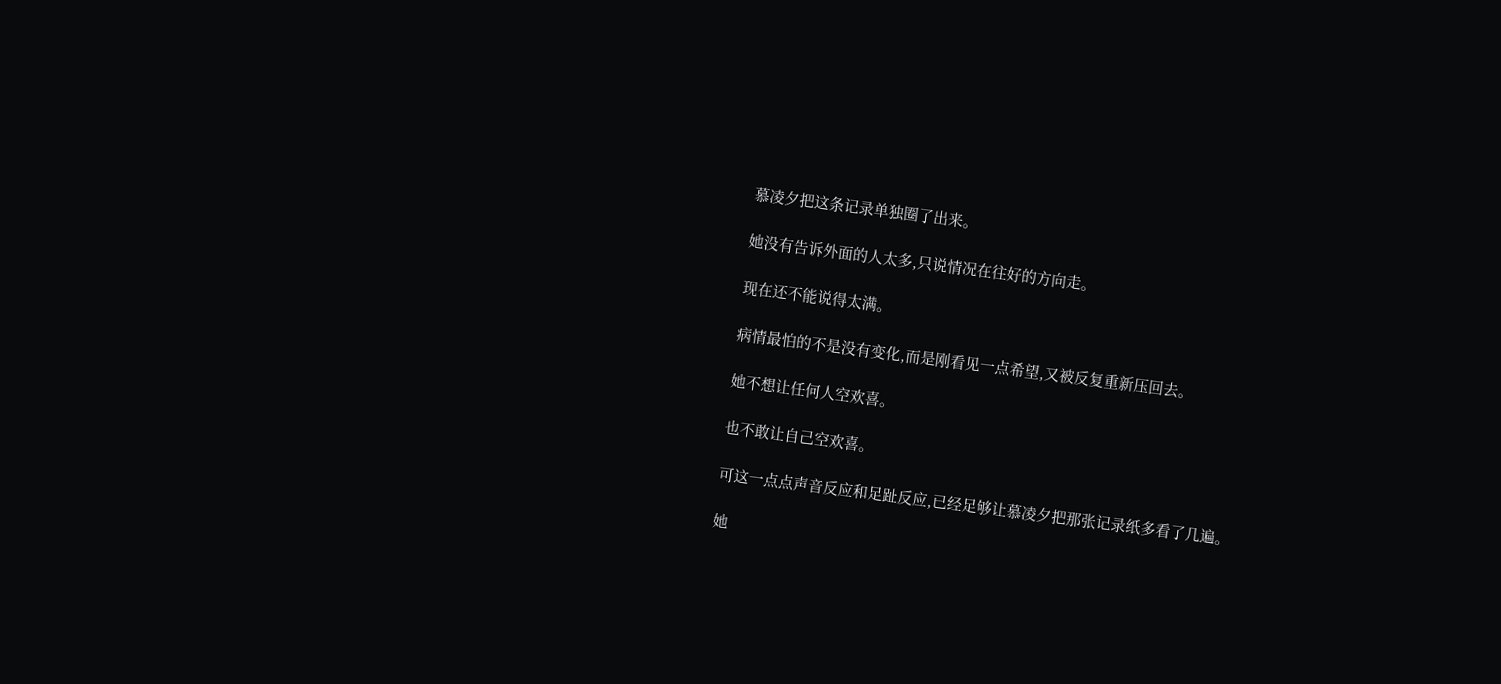慕凌夕把这条记录单独圈了出来。

她没有告诉外面的人太多,只说情况在往好的方向走。

现在还不能说得太满。

病情最怕的不是没有变化,而是刚看见一点希望,又被反复重新压回去。

她不想让任何人空欢喜。

也不敢让自己空欢喜。

可这一点点声音反应和足趾反应,已经足够让慕凌夕把那张记录纸多看了几遍。

她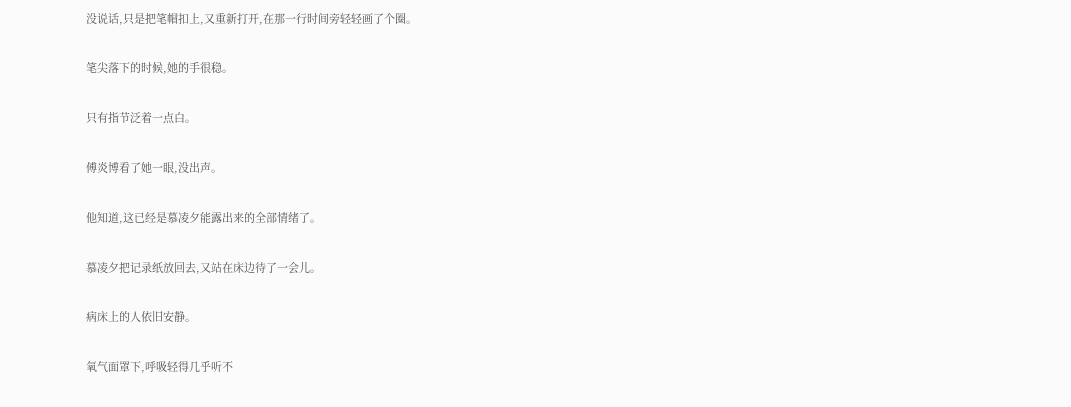没说话,只是把笔帽扣上,又重新打开,在那一行时间旁轻轻画了个圈。

笔尖落下的时候,她的手很稳。

只有指节泛着一点白。

傅炎博看了她一眼,没出声。

他知道,这已经是慕凌夕能露出来的全部情绪了。

慕凌夕把记录纸放回去,又站在床边待了一会儿。

病床上的人依旧安静。

氧气面罩下,呼吸轻得几乎听不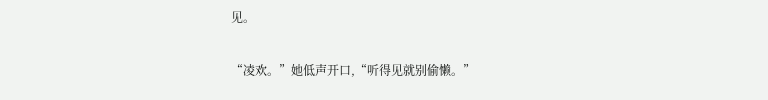见。

“凌欢。”她低声开口,“听得见就别偷懒。”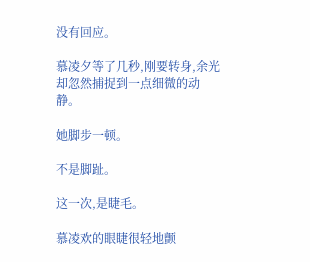没有回应。

慕凌夕等了几秒,刚要转身,余光却忽然捕捉到一点细微的动静。

她脚步一顿。

不是脚趾。

这一次,是睫毛。

慕凌欢的眼睫很轻地颤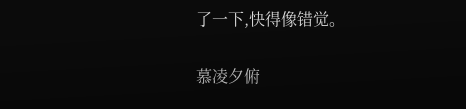了一下,快得像错觉。

慕凌夕俯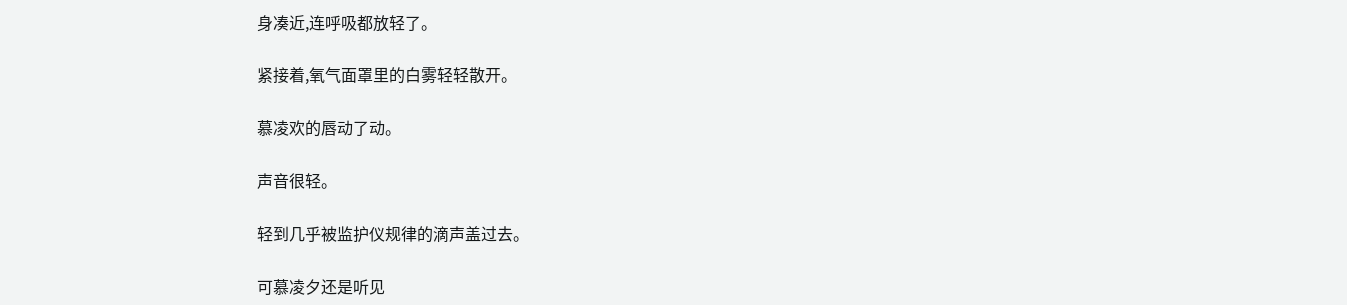身凑近,连呼吸都放轻了。

紧接着,氧气面罩里的白雾轻轻散开。

慕凌欢的唇动了动。

声音很轻。

轻到几乎被监护仪规律的滴声盖过去。

可慕凌夕还是听见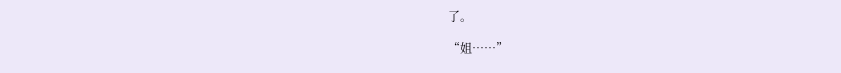了。

“姐……”